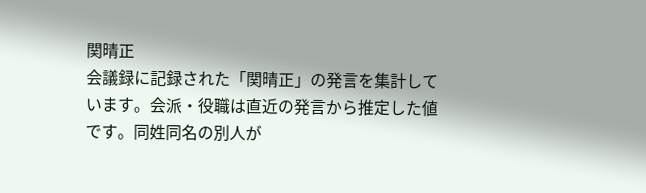関晴正
会議録に記録された「関晴正」の発言を集計しています。会派・役職は直近の発言から推定した値です。同姓同名の別人が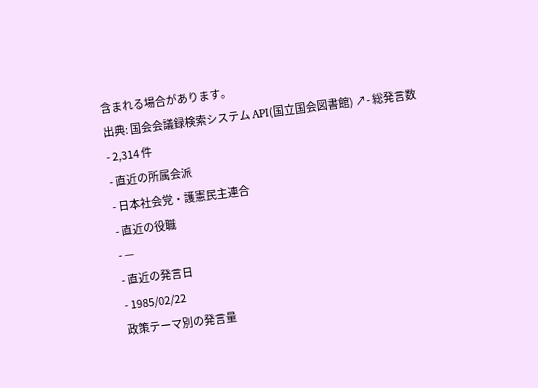含まれる場合があります。
出典: 国会会議録検索システム API(国立国会図書館) ↗- 総発言数
- 2,314 件
- 直近の所属会派
- 日本社会党・護憲民主連合
- 直近の役職
- —
- 直近の発言日
- 1985/02/22
政策テーマ別の発言量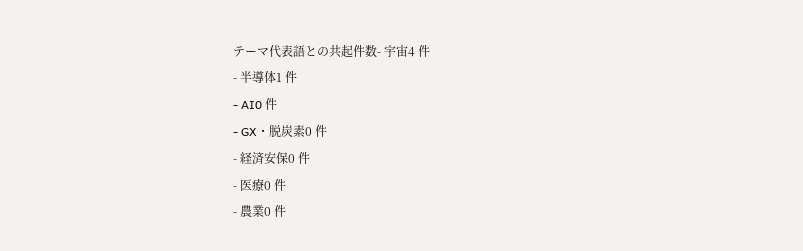テーマ代表語との共起件数- 宇宙4 件
- 半導体1 件
- AI0 件
- GX・脱炭素0 件
- 経済安保0 件
- 医療0 件
- 農業0 件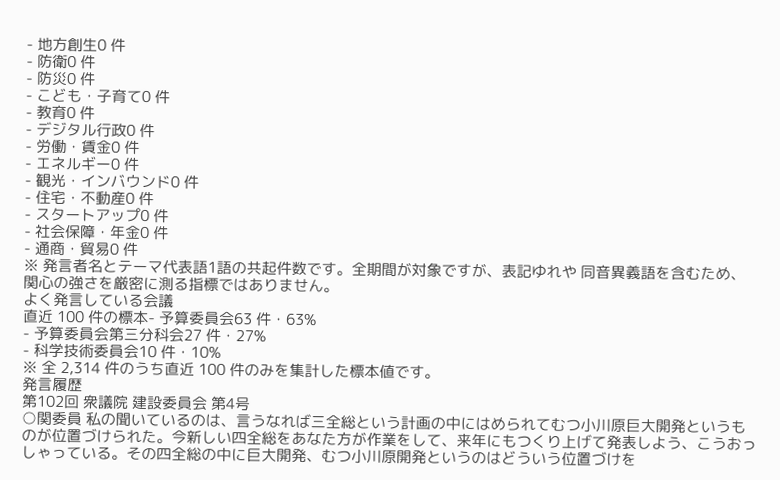- 地方創生0 件
- 防衛0 件
- 防災0 件
- こども・子育て0 件
- 教育0 件
- デジタル行政0 件
- 労働・賃金0 件
- エネルギー0 件
- 観光・インバウンド0 件
- 住宅・不動産0 件
- スタートアップ0 件
- 社会保障・年金0 件
- 通商・貿易0 件
※ 発言者名とテーマ代表語1語の共起件数です。全期間が対象ですが、表記ゆれや 同音異義語を含むため、関心の強さを厳密に測る指標ではありません。
よく発言している会議
直近 100 件の標本- 予算委員会63 件・63%
- 予算委員会第三分科会27 件・27%
- 科学技術委員会10 件・10%
※ 全 2,314 件のうち直近 100 件のみを集計した標本値です。
発言履歴
第102回 衆議院 建設委員会 第4号
○関委員 私の聞いているのは、言うなれば三全総という計画の中にはめられてむつ小川原巨大開発というものが位置づけられた。今新しい四全総をあなた方が作業をして、来年にもつくり上げて発表しよう、こうおっしゃっている。その四全総の中に巨大開発、むつ小川原開発というのはどういう位置づけを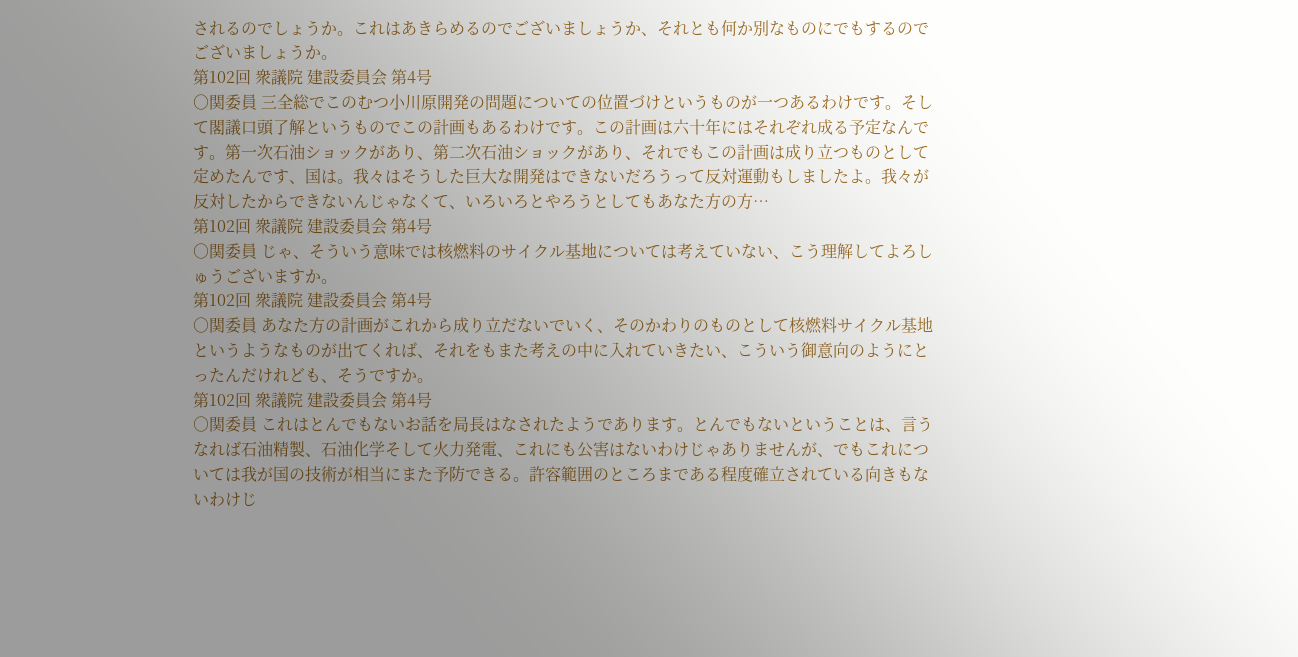されるのでしょうか。これはあきらめるのでございましょうか、それとも何か別なものにでもするのでございましょうか。
第102回 衆議院 建設委員会 第4号
○関委員 三全総でこのむつ小川原開発の問題についての位置づけというものが一つあるわけです。そして閣議口頭了解というものでこの計画もあるわけです。この計画は六十年にはそれぞれ成る予定なんです。第一次石油ショックがあり、第二次石油ショックがあり、それでもこの計画は成り立つものとして定めたんです、国は。我々はそうした巨大な開発はできないだろうって反対運動もしましたよ。我々が反対したからできないんじゃなくて、いろいろとやろうとしてもあなた方の方…
第102回 衆議院 建設委員会 第4号
○関委員 じゃ、そういう意味では核燃料のサイクル基地については考えていない、こう理解してよろしゅうございますか。
第102回 衆議院 建設委員会 第4号
○関委員 あなた方の計画がこれから成り立だないでいく、そのかわりのものとして核燃料サイクル基地というようなものが出てくれば、それをもまた考えの中に入れていきたい、こういう御意向のようにとったんだけれども、そうですか。
第102回 衆議院 建設委員会 第4号
○関委員 これはとんでもないお話を局長はなされたようであります。とんでもないということは、言うなれば石油精製、石油化学そして火力発電、これにも公害はないわけじゃありませんが、でもこれについては我が国の技術が相当にまた予防できる。許容範囲のところまである程度確立されている向きもないわけじ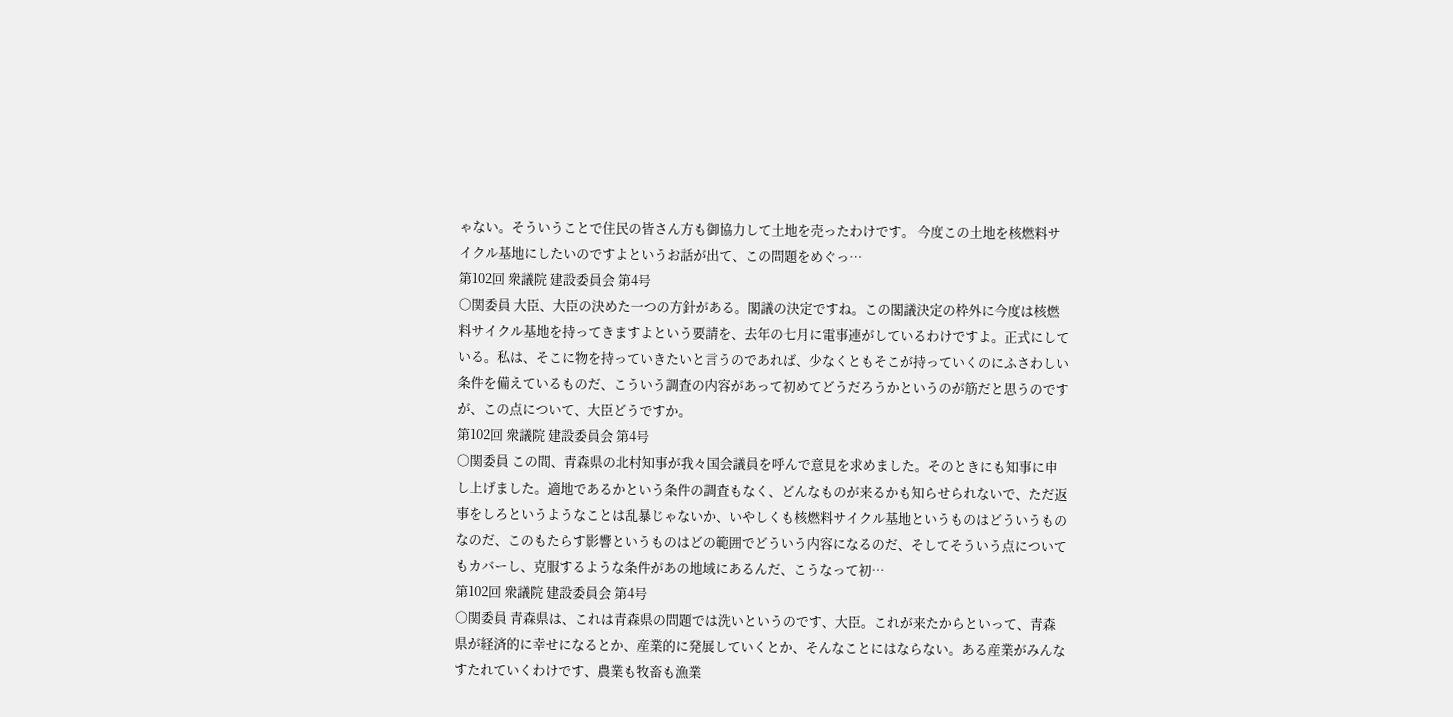ゃない。そういうことで住民の皆さん方も御協力して土地を売ったわけです。 今度この土地を核燃料サイクル基地にしたいのですよというお話が出て、この問題をめぐっ…
第102回 衆議院 建設委員会 第4号
○関委員 大臣、大臣の決めた一つの方針がある。閣議の決定ですね。この閣議決定の枠外に今度は核燃料サイクル基地を持ってきますよという要請を、去年の七月に電事連がしているわけですよ。正式にしている。私は、そこに物を持っていきたいと言うのであれば、少なくともそこが持っていくのにふさわしい条件を備えているものだ、こういう調査の内容があって初めてどうだろうかというのが筋だと思うのですが、この点について、大臣どうですか。
第102回 衆議院 建設委員会 第4号
○関委員 この間、青森県の北村知事が我々国会議員を呼んで意見を求めました。そのときにも知事に申し上げました。適地であるかという条件の調査もなく、どんなものが来るかも知らせられないで、ただ返事をしろというようなことは乱暴じゃないか、いやしくも核燃料サイクル基地というものはどういうものなのだ、このもたらす影響というものはどの範囲でどういう内容になるのだ、そしてそういう点についてもカバーし、克服するような条件があの地域にあるんだ、こうなって初…
第102回 衆議院 建設委員会 第4号
○関委員 青森県は、これは青森県の問題では洗いというのです、大臣。これが来たからといって、青森県が経済的に幸せになるとか、産業的に発展していくとか、そんなことにはならない。ある産業がみんなすたれていくわけです、農業も牧畜も漁業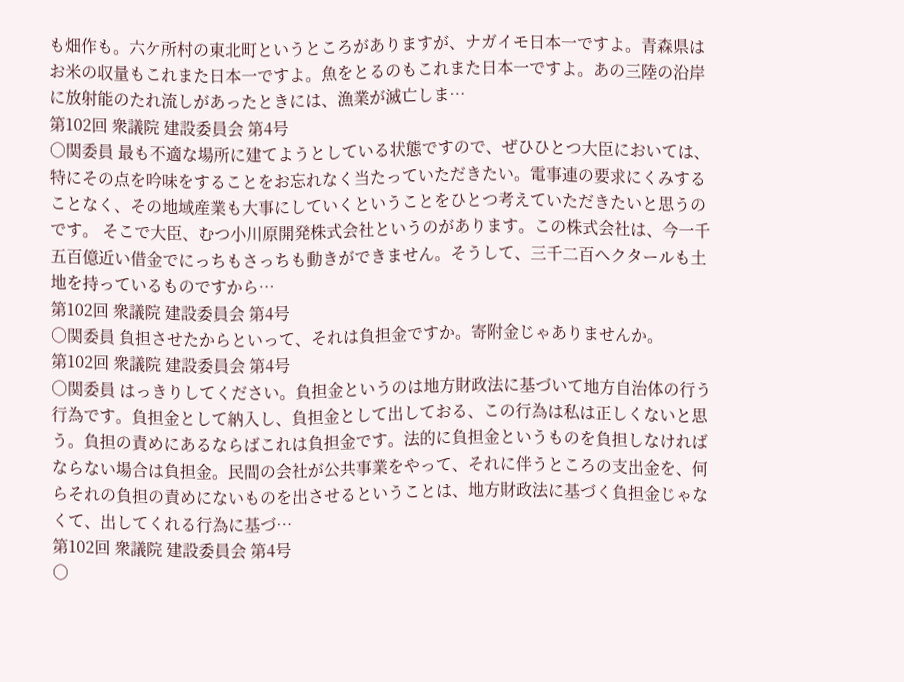も畑作も。六ケ所村の東北町というところがありますが、ナガイモ日本一ですよ。青森県はお米の収量もこれまた日本一ですよ。魚をとるのもこれまた日本一ですよ。あの三陸の沿岸に放射能のたれ流しがあったときには、漁業が滅亡しま…
第102回 衆議院 建設委員会 第4号
○関委員 最も不適な場所に建てようとしている状態ですので、ぜひひとつ大臣においては、特にその点を吟味をすることをお忘れなく当たっていただきたい。電事連の要求にくみすることなく、その地域産業も大事にしていくということをひとつ考えていただきたいと思うのです。 そこで大臣、むつ小川原開発株式会社というのがあります。この株式会社は、今一千五百億近い借金でにっちもさっちも動きができません。そうして、三千二百ヘクタールも土地を持っているものですから…
第102回 衆議院 建設委員会 第4号
○関委員 負担させたからといって、それは負担金ですか。寄附金じゃありませんか。
第102回 衆議院 建設委員会 第4号
○関委員 はっきりしてください。負担金というのは地方財政法に基づいて地方自治体の行う行為です。負担金として納入し、負担金として出しておる、この行為は私は正しくないと思う。負担の責めにあるならばこれは負担金です。法的に負担金というものを負担しなければならない場合は負担金。民間の会社が公共事業をやって、それに伴うところの支出金を、何らそれの負担の責めにないものを出させるということは、地方財政法に基づく負担金じゃなくて、出してくれる行為に基づ…
第102回 衆議院 建設委員会 第4号
○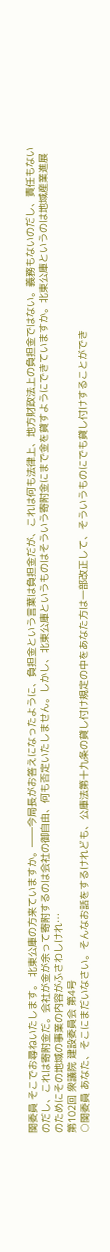関委員 そこでお尋ねいたします。 北東公庫の方来ていますか。――今局長がお答えになったように、負担金という言葉は負担金だが、これは何も法律上、地方財政法上の負担金ではない。義務もないのだし、責任もないのだし、これは寄附金だ。会社が金が余って寄附するのは会社の御自由、何も否定いたしません。しかし、北東公庫というものはそういう寄附金にまで金を貸すようにできていますか。北東公庫というのは地域産業進展のためにその地域の事業の内容がふさわしけれ…
第102回 衆議院 建設委員会 第4号
○関委員 あなた、そこにまだいなさい。そんなお話をするけれども、公庫法第十九条の貸し付け規定の中をあなた方は一部改正して、そういうものにでも貸し付けすることができ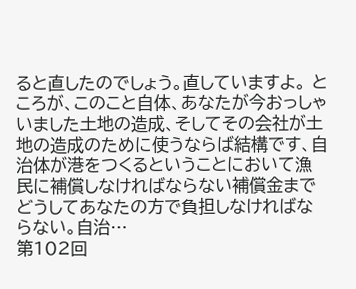ると直したのでしょう。直していますよ。 ところが、このこと自体、あなたが今おっしゃいました土地の造成、そしてその会社が土地の造成のために使うならば結構です、自治体が港をつくるということにおいて漁民に補償しなければならない補償金までどうしてあなたの方で負担しなければならない。自治…
第102回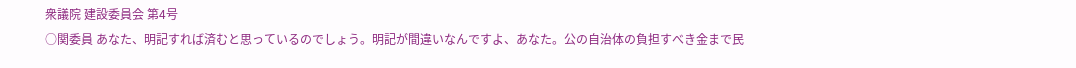衆議院 建設委員会 第4号
○関委員 あなた、明記すれば済むと思っているのでしょう。明記が間違いなんですよ、あなた。公の自治体の負担すべき金まで民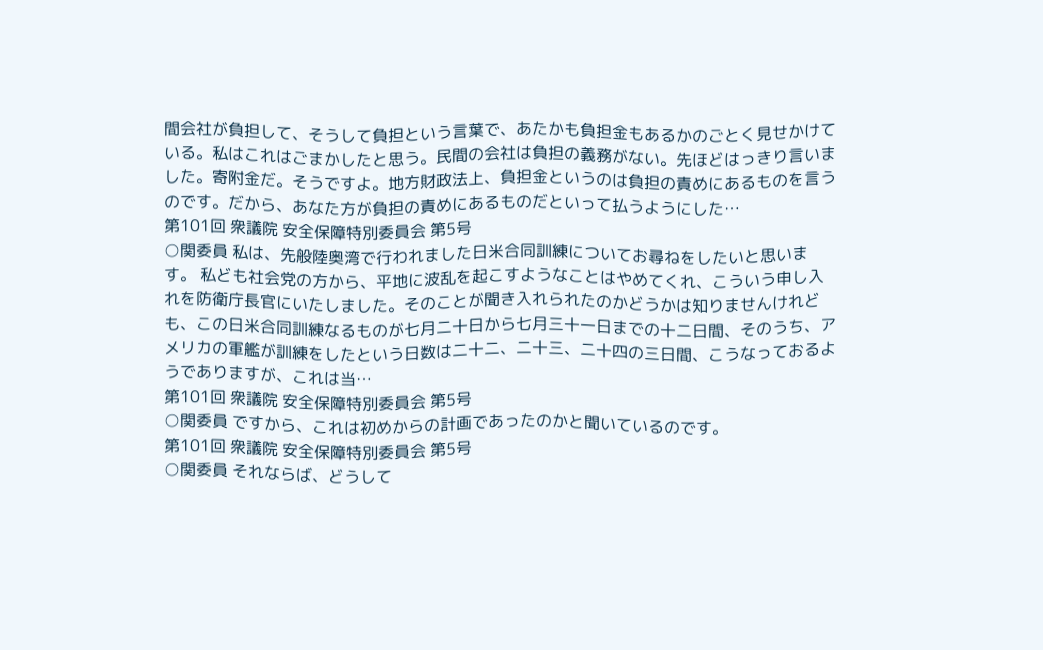間会社が負担して、そうして負担という言葉で、あたかも負担金もあるかのごとく見せかけている。私はこれはごまかしたと思う。民間の会社は負担の義務がない。先ほどはっきり言いました。寄附金だ。そうですよ。地方財政法上、負担金というのは負担の責めにあるものを言うのです。だから、あなた方が負担の責めにあるものだといって払うようにした…
第101回 衆議院 安全保障特別委員会 第5号
○関委員 私は、先般陸奥湾で行われました日米合同訓練についてお尋ねをしたいと思います。 私ども社会党の方から、平地に波乱を起こすようなことはやめてくれ、こういう申し入れを防衛庁長官にいたしました。そのことが聞き入れられたのかどうかは知りませんけれども、この日米合同訓練なるものが七月二十日から七月三十一日までの十二日間、そのうち、アメリカの軍艦が訓練をしたという日数は二十二、二十三、二十四の三日間、こうなっておるようでありますが、これは当…
第101回 衆議院 安全保障特別委員会 第5号
○関委員 ですから、これは初めからの計画であったのかと聞いているのです。
第101回 衆議院 安全保障特別委員会 第5号
○関委員 それならば、どうして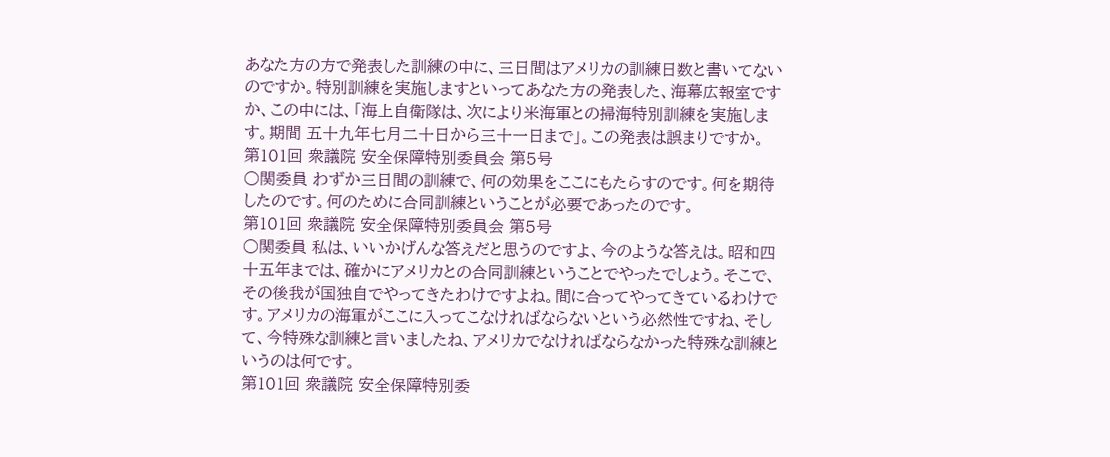あなた方の方で発表した訓練の中に、三日間はアメリカの訓練日数と書いてないのですか。特別訓練を実施しますといってあなた方の発表した、海幕広報室ですか、この中には、「海上自衛隊は、次により米海軍との掃海特別訓練を実施します。期間 五十九年七月二十日から三十一日まで」。この発表は誤まりですか。
第101回 衆議院 安全保障特別委員会 第5号
○関委員 わずか三日間の訓練で、何の効果をここにもたらすのです。何を期待したのです。何のために合同訓練ということが必要であったのです。
第101回 衆議院 安全保障特別委員会 第5号
○関委員 私は、いいかげんな答えだと思うのですよ、今のような答えは。昭和四十五年までは、確かにアメリカとの合同訓練ということでやったでしょう。そこで、その後我が国独自でやってきたわけですよね。間に合ってやってきているわけです。アメリカの海軍がここに入ってこなければならないという必然性ですね、そして、今特殊な訓練と言いましたね、アメリカでなければならなかった特殊な訓練というのは何です。
第101回 衆議院 安全保障特別委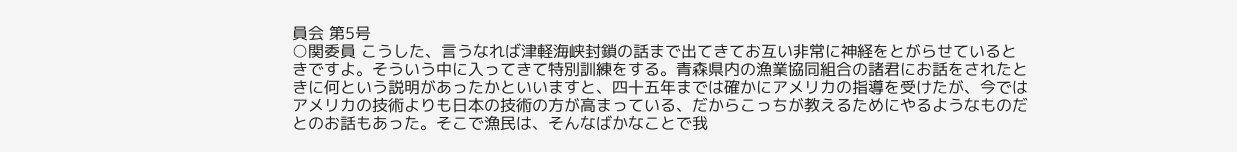員会 第5号
○関委員 こうした、言うなれば津軽海峡封鎖の話まで出てきてお互い非常に神経をとがらせているときですよ。そういう中に入ってきて特別訓練をする。青森県内の漁業協同組合の諸君にお話をされたときに何という説明があったかといいますと、四十五年までは確かにアメリカの指導を受けたが、今ではアメリカの技術よりも日本の技術の方が高まっている、だからこっちが教えるためにやるようなものだとのお話もあった。そこで漁民は、そんなばかなことで我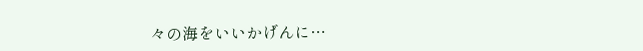々の海をいいかげんに…